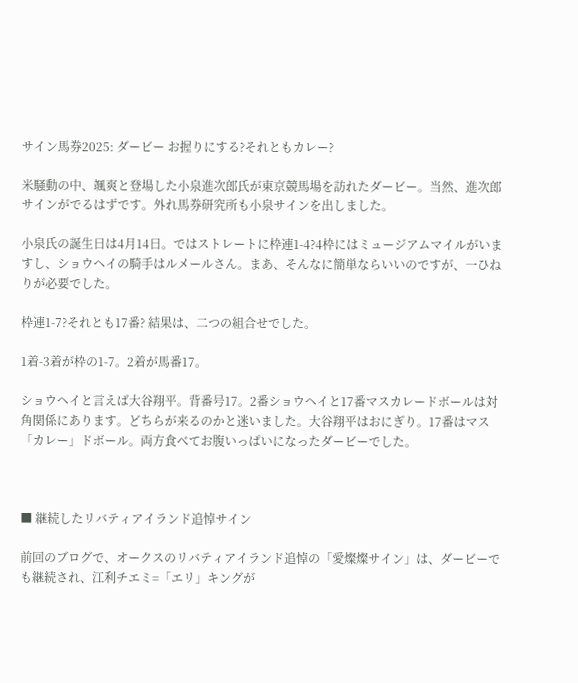サイン馬券2025: ダービー お握りにする?それともカレー?

米騒動の中、颯爽と登場した小泉進次郎氏が東京競馬場を訪れたダービー。当然、進次郎サインがでるはずです。外れ馬券研究所も小泉サインを出しました。

小泉氏の誕生日は4月14日。ではストレートに枠連1-4?4枠にはミュージアムマイルがいますし、ショウヘイの騎手はルメールさん。まあ、そんなに簡単ならいいのですが、一ひねりが必要でした。

枠連1-7?それとも17番? 結果は、二つの組合せでした。

1着-3着が枠の1-7。2着が馬番17。

ショウヘイと言えば大谷翔平。背番号17。2番ショウヘイと17番マスカレードボールは対角関係にあります。どちらが来るのかと迷いました。大谷翔平はおにぎり。17番はマス「カレー」ドボール。両方食べてお腹いっぱいになったダービーでした。



■ 継続したリバティアイランド追悼サイン

前回のブログで、オークスのリバティアイランド追悼の「愛燦燦サイン」は、ダービーでも継続され、江利チエミ=「エリ」キングが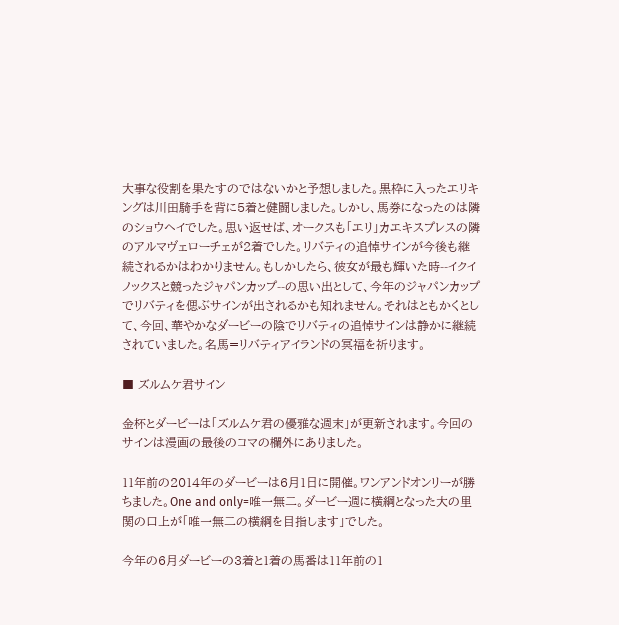大事な役割を果たすのではないかと予想しました。黒枠に入ったエリキングは川田騎手を背に5着と健闘しました。しかし、馬券になったのは隣のショウヘイでした。思い返せば、オークスも「エリ」カエキスプレスの隣のアルマヴェローチェが2着でした。リバティの追悼サインが今後も継続されるかはわかりません。もしかしたら、彼女が最も輝いた時--イクイノックスと競ったジャパンカップ--の思い出として、今年のジャパンカップでリバティを偲ぶサインが出されるかも知れません。それはともかくとして、今回、華やかなダービーの陰でリバティの追悼サインは静かに継続されていました。名馬=リバティアイランドの冥福を祈ります。

■ ズルムケ君サイン

金杯とダービーは「ズルムケ君の優雅な週末」が更新されます。今回のサインは漫画の最後のコマの欄外にありました。

11年前の2014年のダービーは6月1日に開催。ワンアンドオンリーが勝ちました。One and only=唯一無二。ダービー週に横綱となった大の里関の口上が「唯一無二の横綱を目指します」でした。

今年の6月ダービーの3着と1着の馬番は11年前の1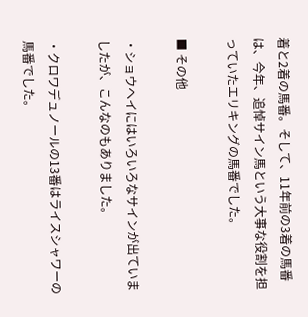着と2着の馬番。そして、11年前の3着の馬番は、今年、追悼サイン馬という大事な役割を担っていたエリキングの馬番でした。

■ その他

・ショウヘイにはいろいろなサインが出ていましたが、こんなのもありました。

・クロワデュノールの13番はライスシャワーの馬番でした。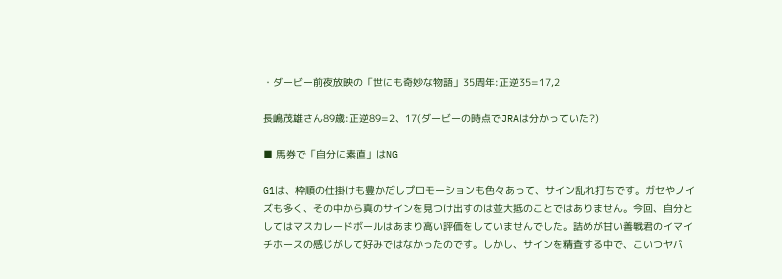・ダービー前夜放映の「世にも奇妙な物語」35周年:正逆35=17,2

長嶋茂雄さん89歳:正逆89=2、17(ダービーの時点でJRAは分かっていた?)

■ 馬券で「自分に素直」はNG

G1は、枠順の仕掛けも豊かだしプロモーションも色々あって、サイン乱れ打ちです。ガセやノイズも多く、その中から真のサインを見つけ出すのは並大抵のことではありません。今回、自分としてはマスカレードボールはあまり高い評価をしていませんでした。詰めが甘い善戦君のイマイチホースの感じがして好みではなかったのです。しかし、サインを精査する中で、こいつヤバ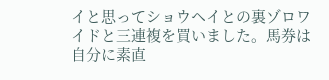イと思ってショウヘイとの裏ゾロワイドと三連複を買いました。馬券は自分に素直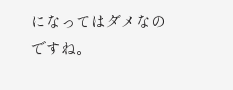になってはダメなのですね。